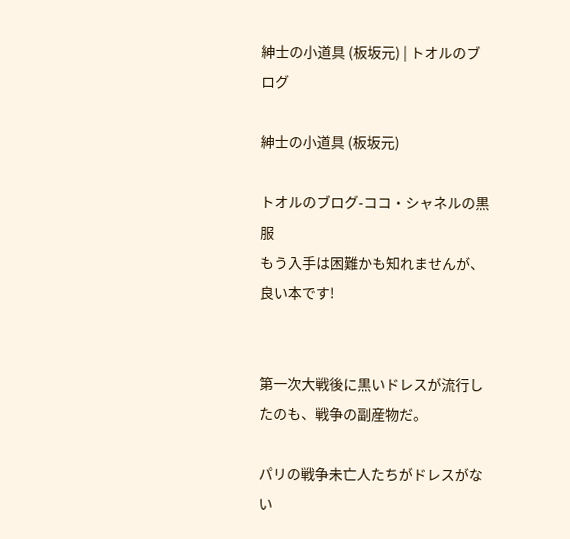紳士の小道具 (板坂元) | トオルのブログ

紳士の小道具 (板坂元)

トオルのブログ-ココ・シャネルの黒服
もう入手は困難かも知れませんが、良い本です!


第一次大戦後に黒いドレスが流行したのも、戦争の副産物だ。

パリの戦争未亡人たちがドレスがない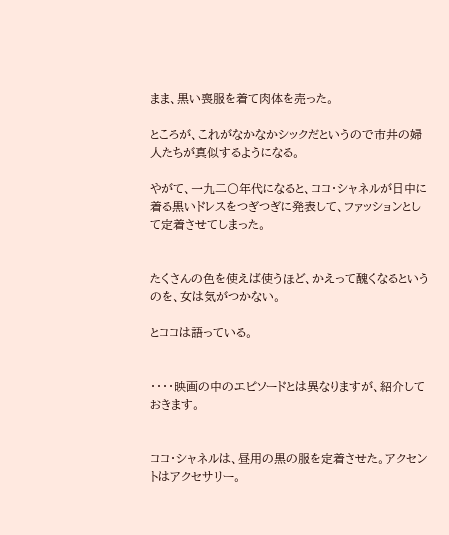まま、黒い喪服を着て肉体を売った。

ところが、これがなかなかシックだというので市井の婦人たちが真似するようになる。

やがて、一九二〇年代になると、ココ・シャネルが日中に着る黒いドレスをつぎつぎに発表して、ファッションとして定着させてしまった。


たくさんの色を使えば使うほど、かえって醜くなるというのを、女は気がつかない。

とココは語っている。


・・・・映画の中のエピソードとは異なりますが、紹介しておきます。


ココ・シャネルは、昼用の黒の服を定着させた。アクセントはアクセサリー。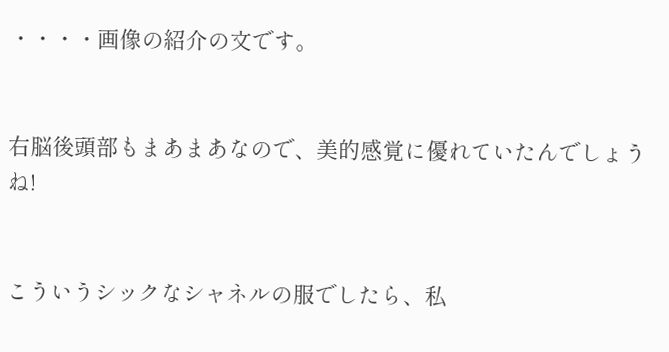・・・・画像の紹介の文です。


右脳後頭部もまあまあなので、美的感覚に優れていたんでしょうね!


こういうシックなシャネルの服でしたら、私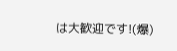は大歓迎です!(爆)